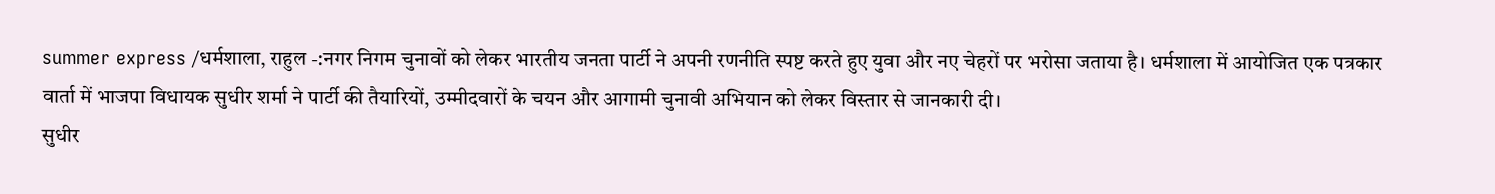summer express /धर्मशाला, राहुल -:नगर निगम चुनावों को लेकर भारतीय जनता पार्टी ने अपनी रणनीति स्पष्ट करते हुए युवा और नए चेहरों पर भरोसा जताया है। धर्मशाला में आयोजित एक पत्रकार वार्ता में भाजपा विधायक सुधीर शर्मा ने पार्टी की तैयारियों, उम्मीदवारों के चयन और आगामी चुनावी अभियान को लेकर विस्तार से जानकारी दी।
सुधीर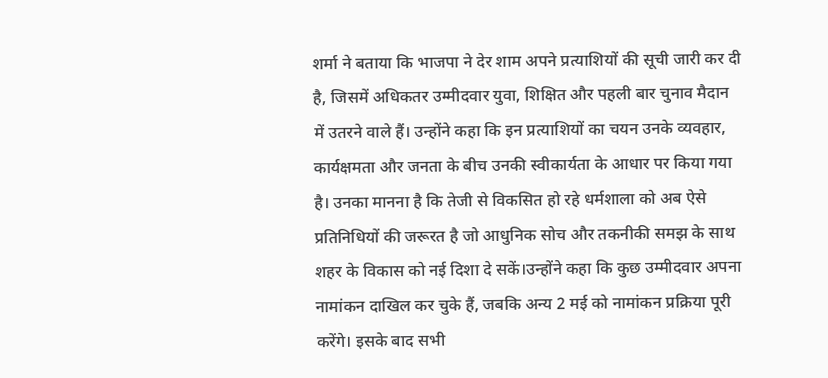शर्मा ने बताया कि भाजपा ने देर शाम अपने प्रत्याशियों की सूची जारी कर दी है, जिसमें अधिकतर उम्मीदवार युवा, शिक्षित और पहली बार चुनाव मैदान में उतरने वाले हैं। उन्होंने कहा कि इन प्रत्याशियों का चयन उनके व्यवहार, कार्यक्षमता और जनता के बीच उनकी स्वीकार्यता के आधार पर किया गया है। उनका मानना है कि तेजी से विकसित हो रहे धर्मशाला को अब ऐसे प्रतिनिधियों की जरूरत है जो आधुनिक सोच और तकनीकी समझ के साथ शहर के विकास को नई दिशा दे सकें।उन्होंने कहा कि कुछ उम्मीदवार अपना नामांकन दाखिल कर चुके हैं, जबकि अन्य 2 मई को नामांकन प्रक्रिया पूरी करेंगे। इसके बाद सभी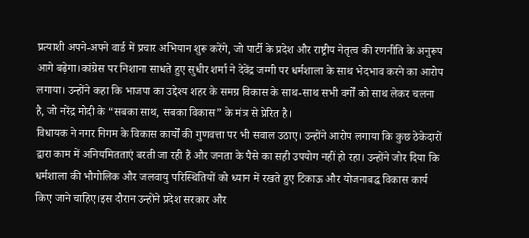प्रत्याशी अपने-अपने वार्ड में प्रचार अभियान शुरू करेंगे, जो पार्टी के प्रदेश और राष्ट्रीय नेतृत्व की रणनीति के अनुरूप आगे बढ़ेगा।कांग्रेस पर निशाना साधते हुए सुधीर शर्मा ने देवेंद्र जग्गी पर धर्मशाला के साथ भेदभाव करने का आरोप लगाया। उन्होंने कहा कि भाजपा का उद्देश्य शहर के समग्र विकास के साथ-साथ सभी वर्गों को साथ लेकर चलना है, जो नरेंद्र मोदी के “सबका साथ, सबका विकास” के मंत्र से प्रेरित है।
विधायक ने नगर निगम के विकास कार्यों की गुणवत्ता पर भी सवाल उठाए। उन्होंने आरोप लगाया कि कुछ ठेकेदारों द्वारा काम में अनियमितताएं बरती जा रही हैं और जनता के पैसे का सही उपयोग नहीं हो रहा। उन्होंने जोर दिया कि धर्मशाला की भौगोलिक और जलवायु परिस्थितियों को ध्यान में रखते हुए टिकाऊ और योजनाबद्ध विकास कार्य किए जाने चाहिए।इस दौरान उन्होंने प्रदेश सरकार और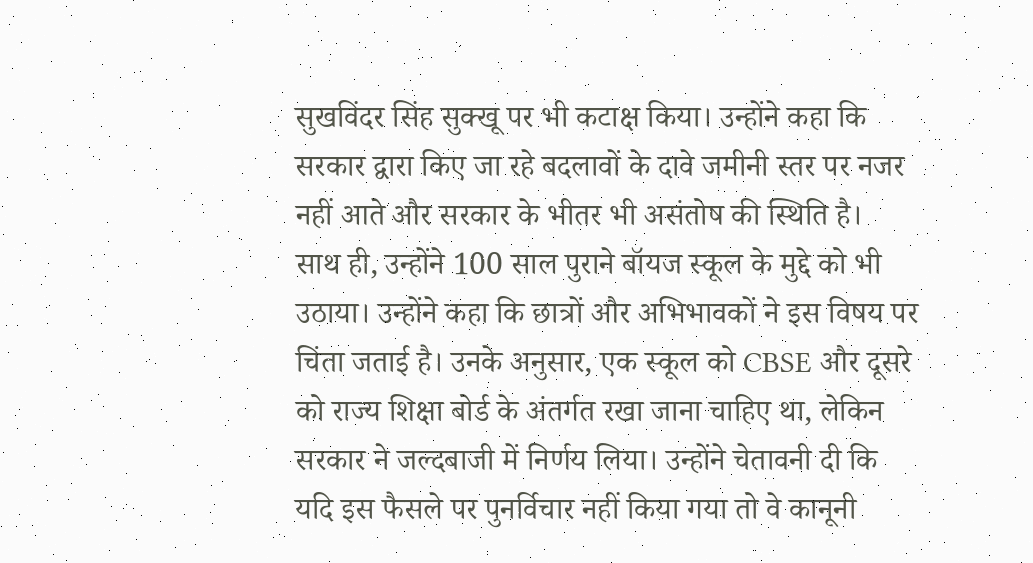सुखविंदर सिंह सुक्खू पर भी कटाक्ष किया। उन्होंने कहा कि सरकार द्वारा किए जा रहे बदलावों के दावे जमीनी स्तर पर नजर नहीं आते और सरकार के भीतर भी असंतोष की स्थिति है।
साथ ही, उन्होंने 100 साल पुराने बॉयज स्कूल के मुद्दे को भी उठाया। उन्होंने कहा कि छात्रों और अभिभावकों ने इस विषय पर चिंता जताई है। उनके अनुसार, एक स्कूल को CBSE और दूसरे को राज्य शिक्षा बोर्ड के अंतर्गत रखा जाना चाहिए था, लेकिन सरकार ने जल्दबाजी में निर्णय लिया। उन्होंने चेतावनी दी कि यदि इस फैसले पर पुनर्विचार नहीं किया गया तो वे कानूनी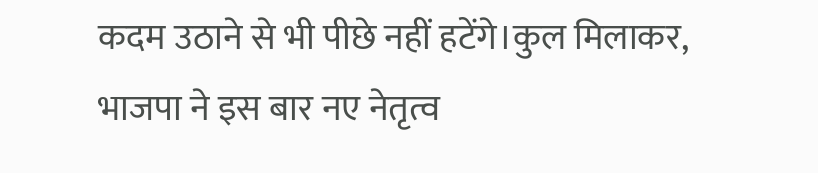कदम उठाने से भी पीछे नहीं हटेंगे।कुल मिलाकर, भाजपा ने इस बार नए नेतृत्व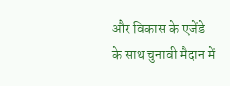और विकास के एजेंडे के साथ चुनावी मैदान में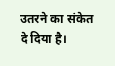उतरने का संकेत दे दिया है।